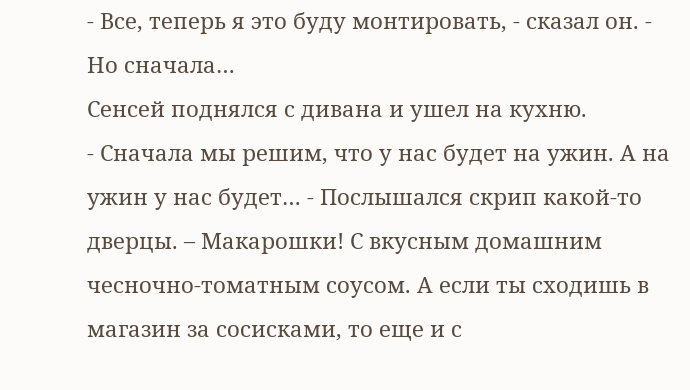- Все, теперь я это буду монтировать, - сказал он. - Но сначала…
Сенсей поднялся с дивана и ушел на кухню.
- Сначала мы решим, что у нас будет на ужин. А на ужин у нас будет… - Послышался скрип какой-то дверцы. – Макарошки! С вкусным домашним чесночно-томатным соусом. А если ты сходишь в магазин за сосисками, то еще и с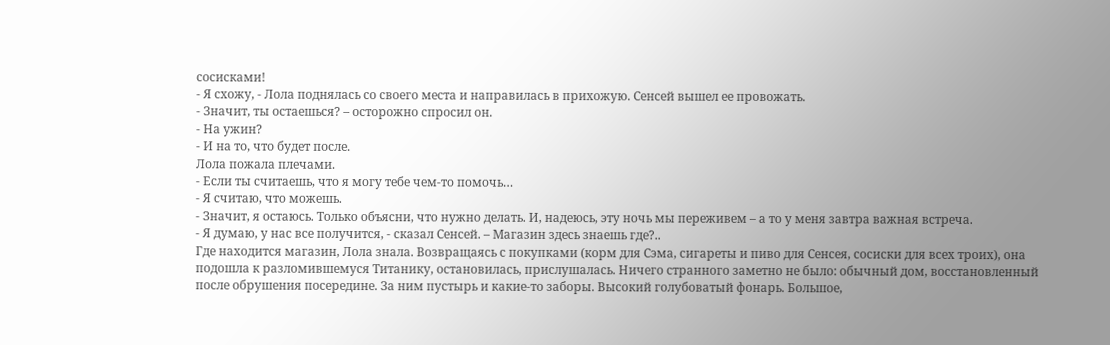сосисками!
- Я схожу, - Лола поднялась со своего места и направилась в прихожую. Сенсей вышел ее провожать.
- Значит, ты остаешься? – осторожно спросил он.
- На ужин?
- И на то, что будет после.
Лола пожала плечами.
- Если ты считаешь, что я могу тебе чем-то помочь…
- Я считаю, что можешь.
- Значит, я остаюсь. Только объясни, что нужно делать. И, надеюсь, эту ночь мы переживем – а то у меня завтра важная встреча.
- Я думаю, у нас все получится, - сказал Сенсей. – Магазин здесь знаешь где?..
Где находится магазин, Лола знала. Возвращаясь с покупками (корм для Сэма, сигареты и пиво для Сенсея, сосиски для всех троих), она подошла к разломившемуся Титанику, остановилась, прислушалась. Ничего странного заметно не было: обычный дом, восстановленный после обрушения посередине. За ним пустырь и какие-то заборы. Высокий голубоватый фонарь. Большое,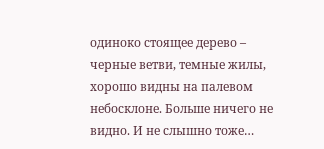одиноко стоящее дерево – черные ветви, темные жилы, хорошо видны на палевом небосклоне. Больше ничего не видно. И не слышно тоже…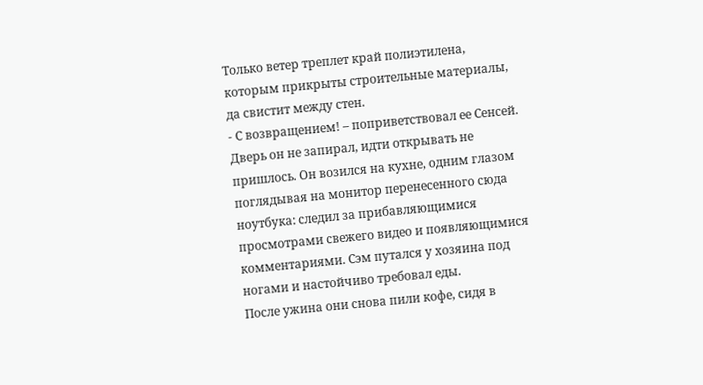Только ветер треплет край полиэтилена, которым прикрыты строительные материалы, да свистит между стен.
- С возвращением! – поприветствовал ее Сенсей. Дверь он не запирал, идти открывать не пришлось. Он возился на кухне, одним глазом поглядывая на монитор перенесенного сюда ноутбука: следил за прибавляющимися просмотрами свежего видео и появляющимися комментариями. Сэм путался у хозяина под ногами и настойчиво требовал еды.
После ужина они снова пили кофе, сидя в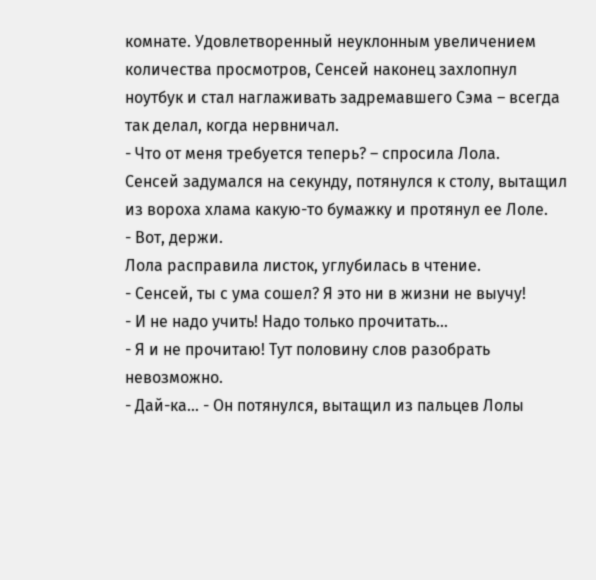комнате. Удовлетворенный неуклонным увеличением количества просмотров, Сенсей наконец захлопнул ноутбук и стал наглаживать задремавшего Сэма – всегда так делал, когда нервничал.
- Что от меня требуется теперь? – спросила Лола.
Сенсей задумался на секунду, потянулся к столу, вытащил из вороха хлама какую-то бумажку и протянул ее Лоле.
- Вот, держи.
Лола расправила листок, углубилась в чтение.
- Сенсей, ты с ума сошел? Я это ни в жизни не выучу!
- И не надо учить! Надо только прочитать…
- Я и не прочитаю! Тут половину слов разобрать невозможно.
- Дай-ка… - Он потянулся, вытащил из пальцев Лолы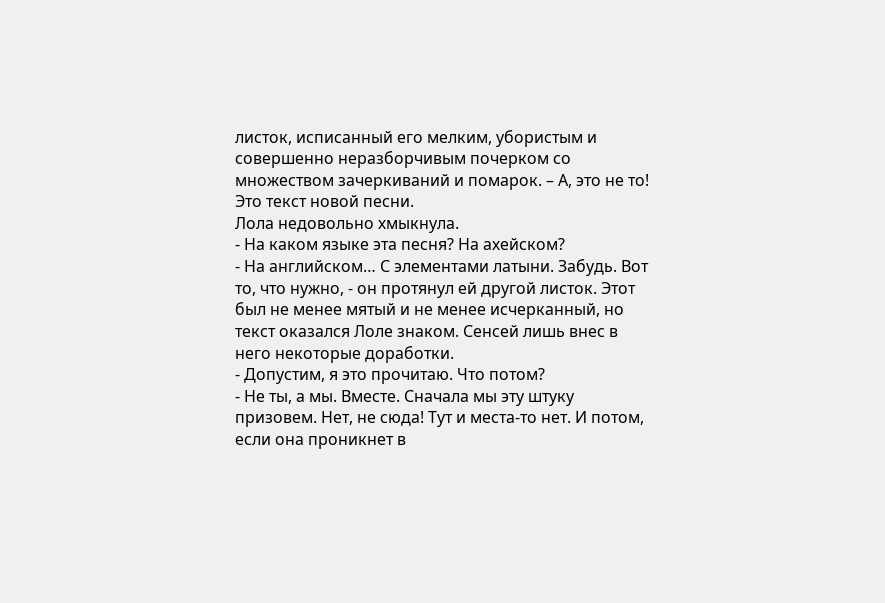листок, исписанный его мелким, убористым и совершенно неразборчивым почерком со множеством зачеркиваний и помарок. – А, это не то! Это текст новой песни.
Лола недовольно хмыкнула.
- На каком языке эта песня? На ахейском?
- На английском… С элементами латыни. Забудь. Вот то, что нужно, - он протянул ей другой листок. Этот был не менее мятый и не менее исчерканный, но текст оказался Лоле знаком. Сенсей лишь внес в него некоторые доработки.
- Допустим, я это прочитаю. Что потом?
- Не ты, а мы. Вместе. Сначала мы эту штуку призовем. Нет, не сюда! Тут и места-то нет. И потом, если она проникнет в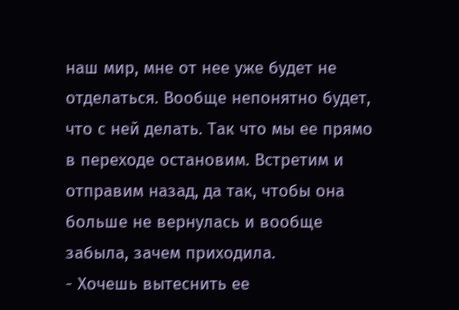наш мир, мне от нее уже будет не отделаться. Вообще непонятно будет, что с ней делать. Так что мы ее прямо в переходе остановим. Встретим и отправим назад, да так, чтобы она больше не вернулась и вообще забыла, зачем приходила.
- Хочешь вытеснить ее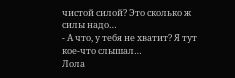чистой силой? Это сколько ж силы надо…
- А что, у тебя не хватит? Я тут кое-что слышал…
Лола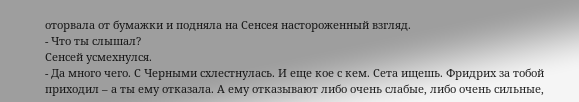оторвала от бумажки и подняла на Сенсея настороженный взгляд.
- Что ты слышал?
Сенсей усмехнулся.
- Да много чего. С Черными схлестнулась. И еще кое с кем. Сета ищешь. Фридрих за тобой приходил – а ты ему отказала. А ему отказывают либо очень слабые, либо очень сильные,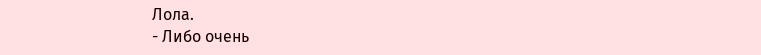Лола.
- Либо очень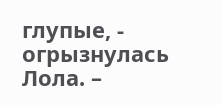глупые, - огрызнулась Лола. –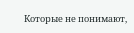Которые не понимают,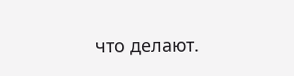что делают.